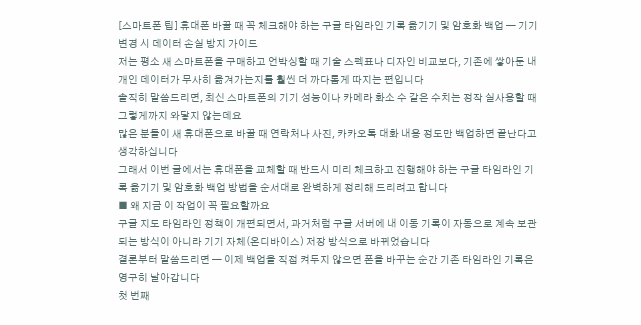[스마트폰 팁] 휴대폰 바꿀 때 꼭 체크해야 하는 구글 타임라인 기록 옮기기 및 암호화 백업 — 기기 변경 시 데이터 손실 방지 가이드
저는 평소 새 스마트폰을 구매하고 언박싱할 때 기술 스펙표나 디자인 비교보다, 기존에 쌓아둔 내 개인 데이터가 무사히 옮겨가는지를 훨씬 더 까다롭게 따지는 편입니다
솔직히 말씀드리면, 최신 스마트폰의 기기 성능이나 카메라 화소 수 같은 수치는 정작 실사용할 때 그렇게까지 와닿지 않는데요
많은 분들이 새 휴대폰으로 바꿀 때 연락처나 사진, 카카오톡 대화 내용 정도만 백업하면 끝난다고 생각하십니다
그래서 이번 글에서는 휴대폰을 교체할 때 반드시 미리 체크하고 진행해야 하는 구글 타임라인 기록 옮기기 및 암호화 백업 방법을 순서대로 완벽하게 정리해 드리려고 합니다
■ 왜 지금 이 작업이 꼭 필요할까요
구글 지도 타임라인 정책이 개편되면서, 과거처럼 구글 서버에 내 이동 기록이 자동으로 계속 보관되는 방식이 아니라 기기 자체(온디바이스) 저장 방식으로 바뀌었습니다
결론부터 말씀드리면 — 이제 백업을 직접 켜두지 않으면 폰을 바꾸는 순간 기존 타임라인 기록은 영구히 날아갑니다
첫 번째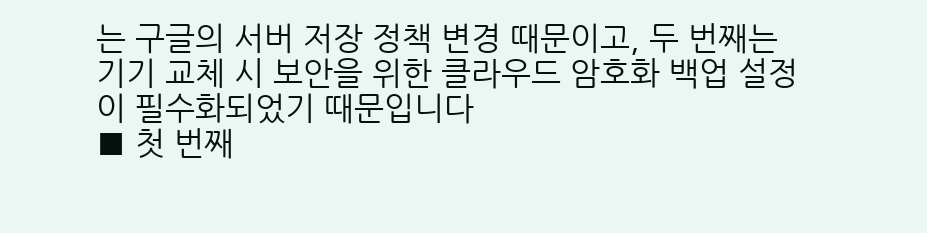는 구글의 서버 저장 정책 변경 때문이고, 두 번째는 기기 교체 시 보안을 위한 클라우드 암호화 백업 설정이 필수화되었기 때문입니다
■ 첫 번째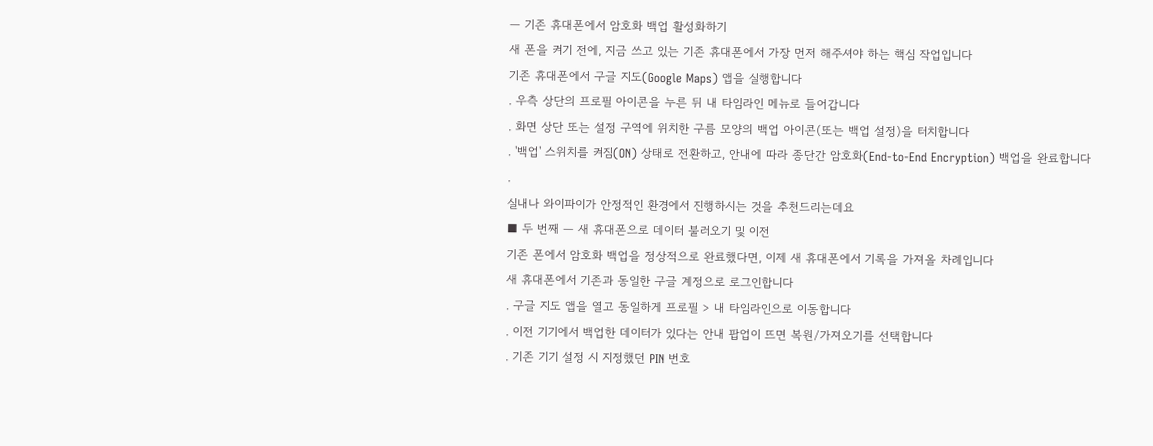— 기존 휴대폰에서 암호화 백업 활성화하기
새 폰을 켜기 전에, 지금 쓰고 있는 기존 휴대폰에서 가장 먼저 해주셔야 하는 핵심 작업입니다
기존 휴대폰에서 구글 지도(Google Maps) 앱을 실행합니다
. 우측 상단의 프로필 아이콘을 누른 뒤 내 타임라인 메뉴로 들어갑니다
. 화면 상단 또는 설정 구역에 위치한 구름 모양의 백업 아이콘(또는 백업 설정)을 터치합니다
. '백업' 스위치를 켜짐(ON) 상태로 전환하고, 안내에 따라 종단간 암호화(End-to-End Encryption) 백업을 완료합니다
.
실내나 와이파이가 안정적인 환경에서 진행하시는 것을 추천드리는데요
■ 두 번째 — 새 휴대폰으로 데이터 불러오기 및 이전
기존 폰에서 암호화 백업을 정상적으로 완료했다면, 이제 새 휴대폰에서 기록을 가져올 차례입니다
새 휴대폰에서 기존과 동일한 구글 계정으로 로그인합니다
. 구글 지도 앱을 열고 동일하게 프로필 > 내 타임라인으로 이동합니다
. 이전 기기에서 백업한 데이터가 있다는 안내 팝업이 뜨면 복원/가져오기를 선택합니다
. 기존 기기 설정 시 지정했던 PIN 번호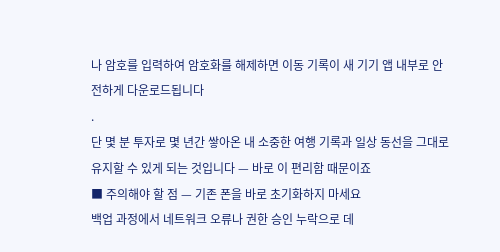나 암호를 입력하여 암호화를 해제하면 이동 기록이 새 기기 앱 내부로 안전하게 다운로드됩니다
.
단 몇 분 투자로 몇 년간 쌓아온 내 소중한 여행 기록과 일상 동선을 그대로 유지할 수 있게 되는 것입니다 — 바로 이 편리함 때문이죠
■ 주의해야 할 점 — 기존 폰을 바로 초기화하지 마세요
백업 과정에서 네트워크 오류나 권한 승인 누락으로 데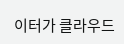이터가 클라우드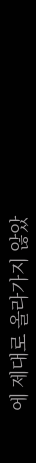에 제대로 올라가지 않았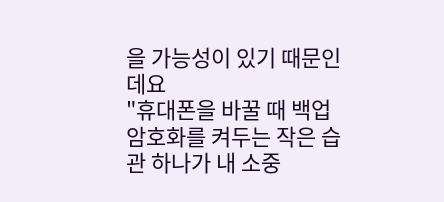을 가능성이 있기 때문인데요
"휴대폰을 바꿀 때 백업 암호화를 켜두는 작은 습관 하나가 내 소중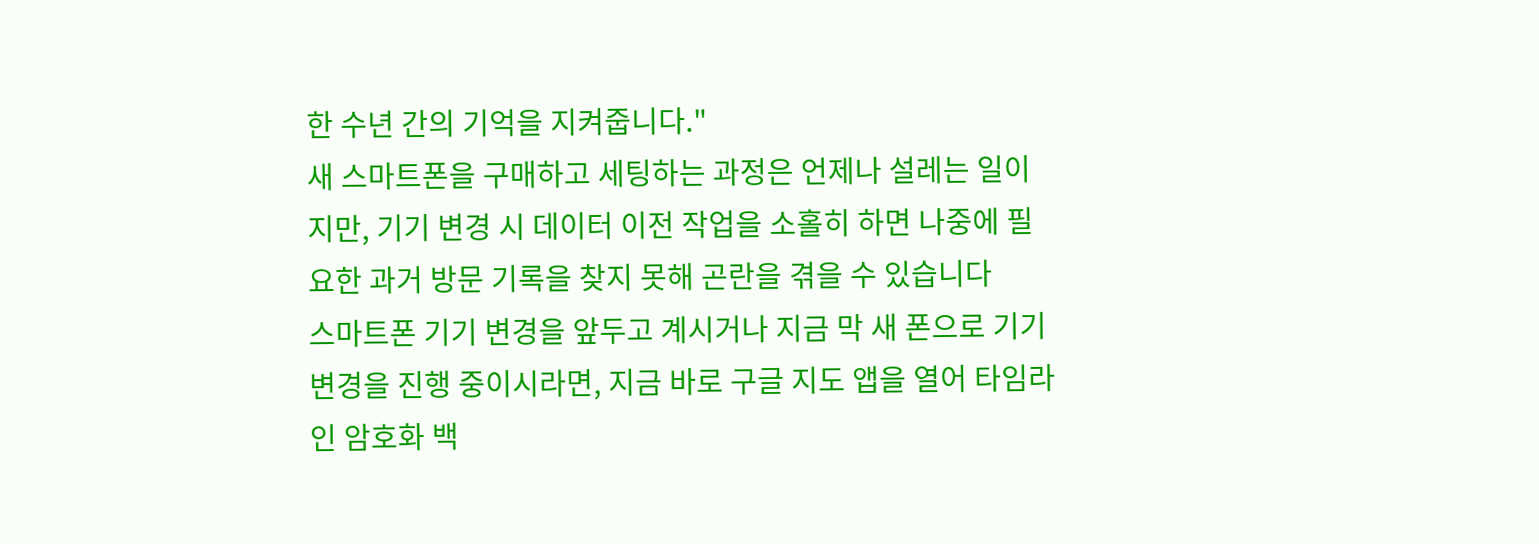한 수년 간의 기억을 지켜줍니다."
새 스마트폰을 구매하고 세팅하는 과정은 언제나 설레는 일이지만, 기기 변경 시 데이터 이전 작업을 소홀히 하면 나중에 필요한 과거 방문 기록을 찾지 못해 곤란을 겪을 수 있습니다
스마트폰 기기 변경을 앞두고 계시거나 지금 막 새 폰으로 기기 변경을 진행 중이시라면, 지금 바로 구글 지도 앱을 열어 타임라인 암호화 백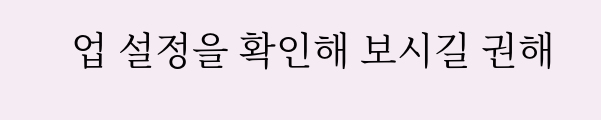업 설정을 확인해 보시길 권해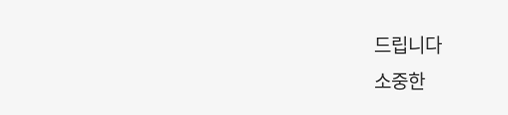드립니다
소중한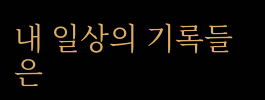내 일상의 기록들은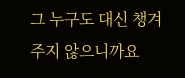그 누구도 대신 챙겨주지 않으니까요